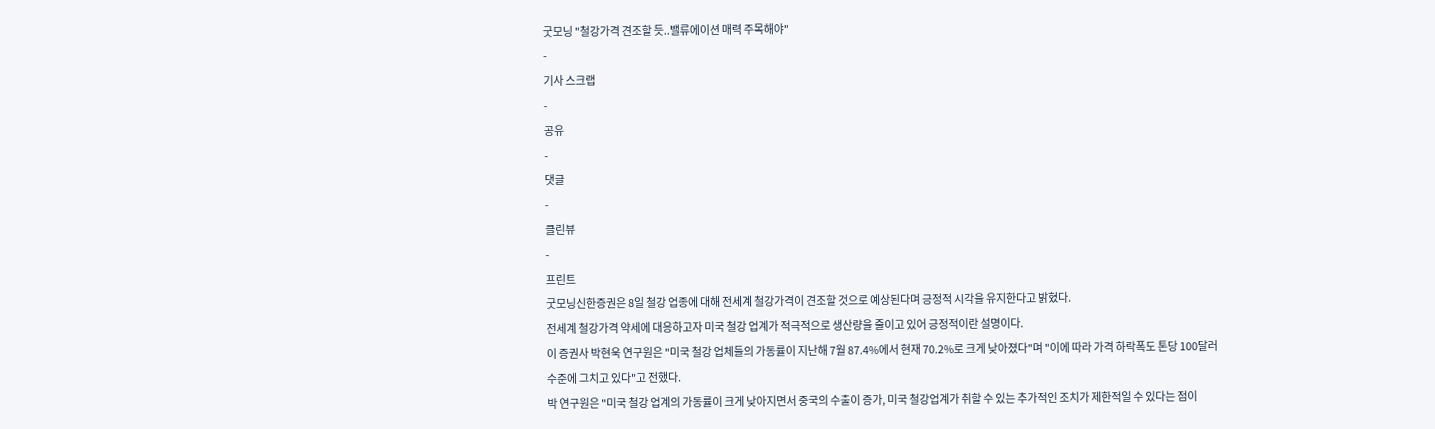굿모닝 "철강가격 견조할 듯..밸류에이션 매력 주목해야"
-
기사 스크랩
-
공유
-
댓글
-
클린뷰
-
프린트
굿모닝신한증권은 8일 철강 업종에 대해 전세계 철강가격이 견조할 것으로 예상된다며 긍정적 시각을 유지한다고 밝혔다.
전세계 철강가격 약세에 대응하고자 미국 철강 업계가 적극적으로 생산량을 줄이고 있어 긍정적이란 설명이다.
이 증권사 박현욱 연구원은 "미국 철강 업체들의 가동률이 지난해 7월 87.4%에서 현재 70.2%로 크게 낮아졌다"며 "이에 따라 가격 하락폭도 톤당 100달러 수준에 그치고 있다"고 전했다.
박 연구원은 "미국 철강 업계의 가동률이 크게 낮아지면서 중국의 수출이 증가, 미국 철강업계가 취할 수 있는 추가적인 조치가 제한적일 수 있다는 점이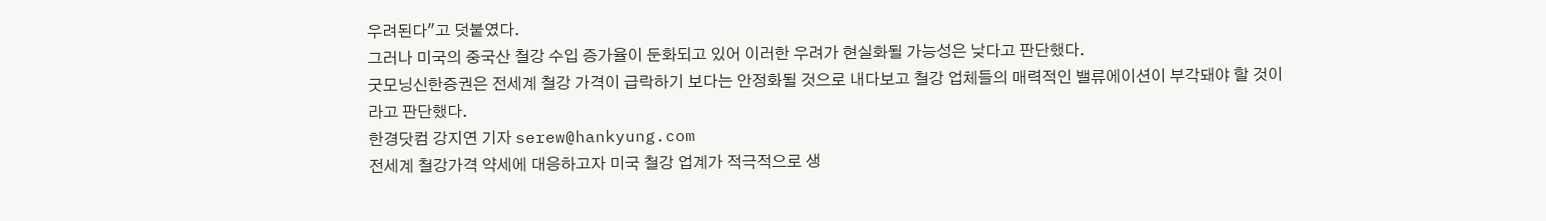우려된다"고 덧붙였다.
그러나 미국의 중국산 철강 수입 증가율이 둔화되고 있어 이러한 우려가 현실화될 가능성은 낮다고 판단했다.
굿모닝신한증권은 전세계 철강 가격이 급락하기 보다는 안정화될 것으로 내다보고 철강 업체들의 매력적인 밸류에이션이 부각돼야 할 것이라고 판단했다.
한경닷컴 강지연 기자 serew@hankyung.com
전세계 철강가격 약세에 대응하고자 미국 철강 업계가 적극적으로 생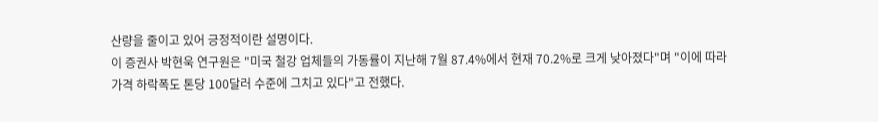산량을 줄이고 있어 긍정적이란 설명이다.
이 증권사 박현욱 연구원은 "미국 철강 업체들의 가동률이 지난해 7월 87.4%에서 현재 70.2%로 크게 낮아졌다"며 "이에 따라 가격 하락폭도 톤당 100달러 수준에 그치고 있다"고 전했다.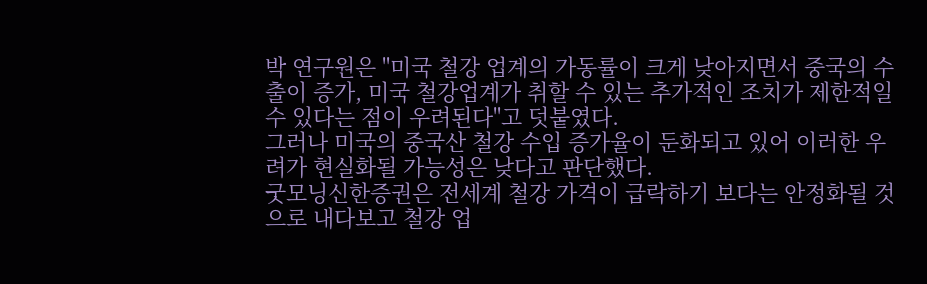박 연구원은 "미국 철강 업계의 가동률이 크게 낮아지면서 중국의 수출이 증가, 미국 철강업계가 취할 수 있는 추가적인 조치가 제한적일 수 있다는 점이 우려된다"고 덧붙였다.
그러나 미국의 중국산 철강 수입 증가율이 둔화되고 있어 이러한 우려가 현실화될 가능성은 낮다고 판단했다.
굿모닝신한증권은 전세계 철강 가격이 급락하기 보다는 안정화될 것으로 내다보고 철강 업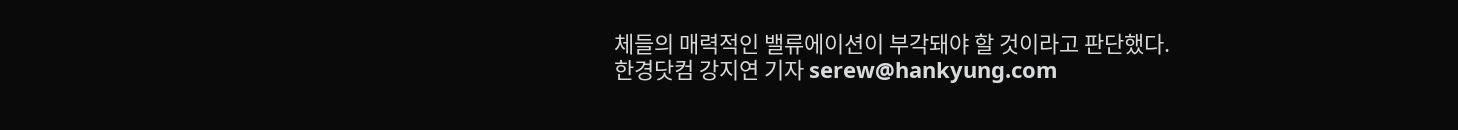체들의 매력적인 밸류에이션이 부각돼야 할 것이라고 판단했다.
한경닷컴 강지연 기자 serew@hankyung.com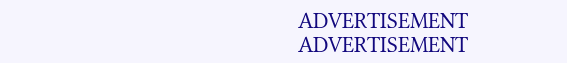ADVERTISEMENT
ADVERTISEMENT